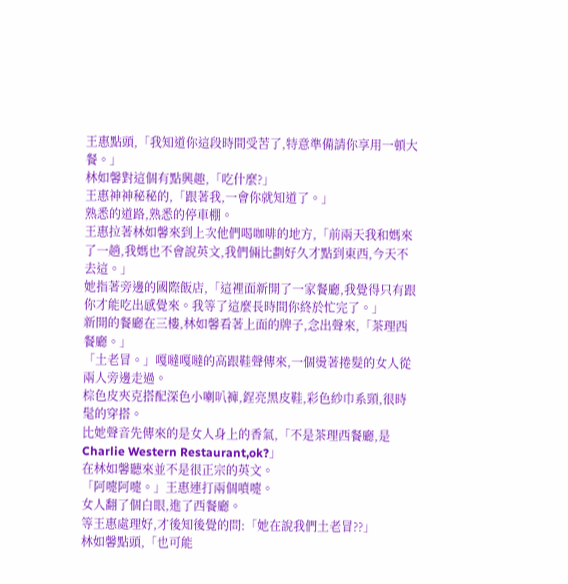王惠點頭,「我知道你這段時間受苦了,特意準備請你享用一頓大餐。」
林如馨對這個有點興趣,「吃什麼?」
王惠神神秘秘的,「跟著我,一會你就知道了。」
熟悉的道路,熟悉的停車棚。
王惠拉著林如馨來到上次他們喝咖啡的地方,「前兩天我和媽來了一趟,我媽也不會說英文,我們倆比劃好久才點到東西,今天不去這。」
她指著旁邊的國際飯店,「這裡面新開了一家餐廳,我覺得只有跟你才能吃出感覺來。我等了這麼長時間你終於忙完了。」
新開的餐廳在三樓,林如馨看著上面的牌子,念出聲來,「茶理西餐廳。」
「土老冒。」嘎噠嘎噠的高跟鞋聲傳來,一個燙著捲髮的女人從兩人旁邊走過。
棕色皮夾克搭配深色小喇叭褲,鋥亮黑皮鞋,彩色紗巾系頸,很時髦的穿搭。
比她聲音先傳來的是女人身上的香氣,「不是茶理西餐廳,是Charlie Western Restaurant,ok?」
在林如馨聽來並不是很正宗的英文。
「阿嚏阿嚏。」王惠連打兩個噴嚏。
女人翻了個白眼,進了西餐廳。
等王惠處理好,才後知後覺的問:「她在說我們土老冒??」
林如馨點頭,「也可能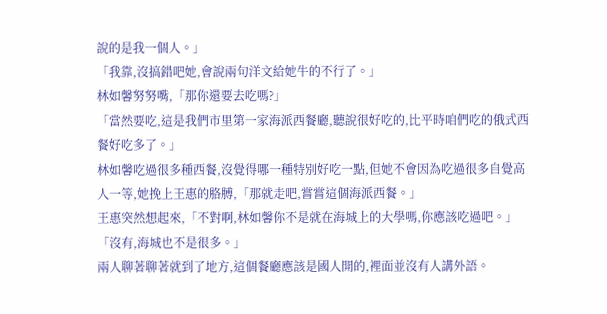說的是我一個人。」
「我靠,沒搞錯吧她,會說兩句洋文給她牛的不行了。」
林如馨努努嘴,「那你還要去吃嗎?」
「當然要吃,這是我們市里第一家海派西餐廳,聽說很好吃的,比平時咱們吃的俄式西餐好吃多了。」
林如馨吃過很多種西餐,沒覺得哪一種特別好吃一點,但她不會因為吃過很多自覺高人一等,她挽上王惠的胳膊,「那就走吧,嘗嘗這個海派西餐。」
王惠突然想起來,「不對啊,林如馨你不是就在海城上的大學嗎,你應該吃過吧。」
「沒有,海城也不是很多。」
兩人聊著聊著就到了地方,這個餐廳應該是國人開的,裡面並沒有人講外語。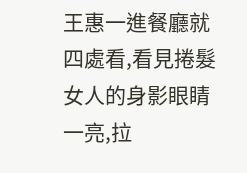王惠一進餐廳就四處看,看見捲髮女人的身影眼睛一亮,拉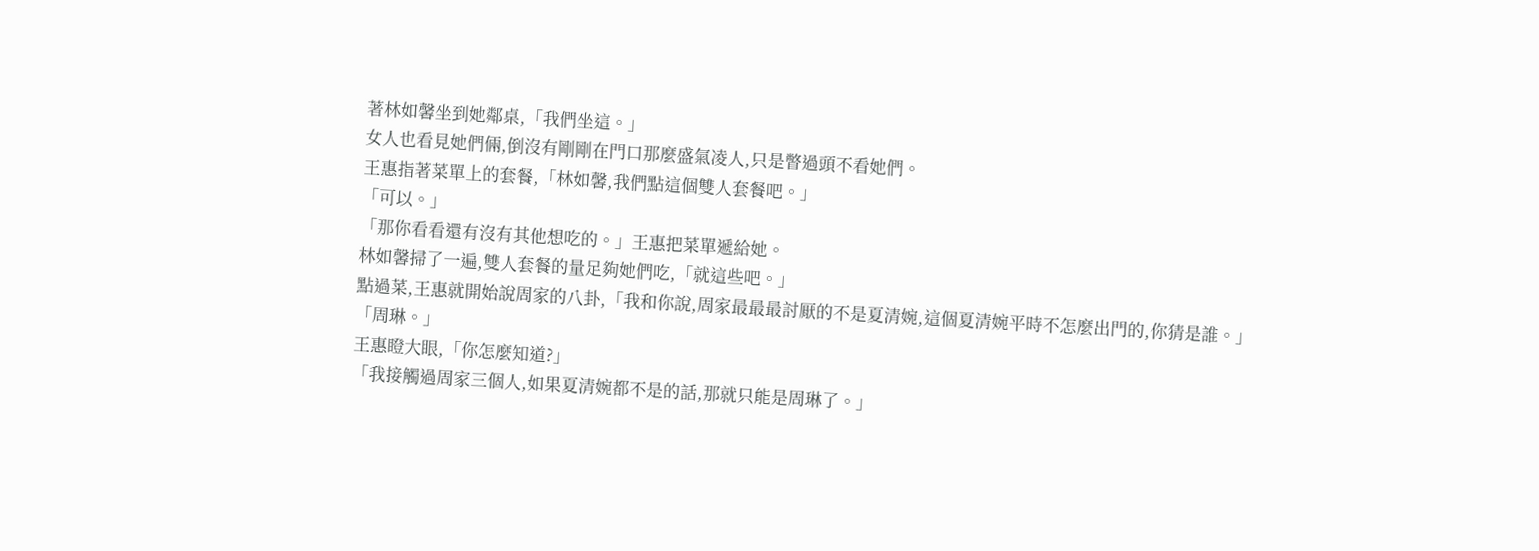著林如馨坐到她鄰桌,「我們坐這。」
女人也看見她們倆,倒沒有剛剛在門口那麼盛氣凌人,只是瞥過頭不看她們。
王惠指著菜單上的套餐,「林如馨,我們點這個雙人套餐吧。」
「可以。」
「那你看看還有沒有其他想吃的。」王惠把菜單遞給她。
林如馨掃了一遍,雙人套餐的量足夠她們吃,「就這些吧。」
點過菜,王惠就開始說周家的八卦,「我和你說,周家最最最討厭的不是夏清婉,這個夏清婉平時不怎麼出門的,你猜是誰。」
「周琳。」
王惠瞪大眼,「你怎麼知道?」
「我接觸過周家三個人,如果夏清婉都不是的話,那就只能是周琳了。」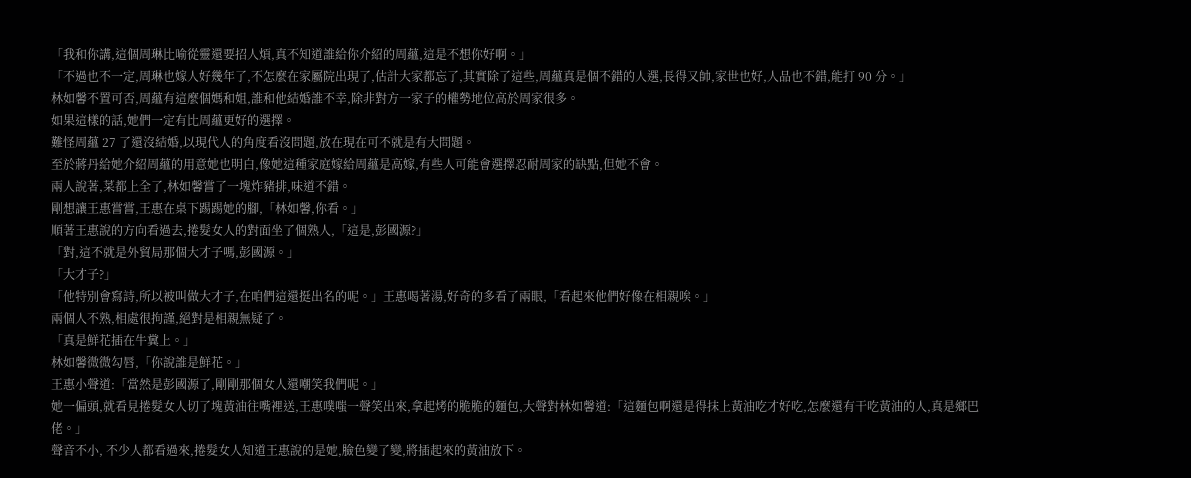「我和你講,這個周琳比喻從靈還要招人煩,真不知道誰給你介紹的周蘊,這是不想你好啊。」
「不過也不一定,周琳也嫁人好幾年了,不怎麼在家屬院出現了,估計大家都忘了,其實除了這些,周蘊真是個不錯的人選,長得又帥,家世也好,人品也不錯,能打 90 分。」
林如馨不置可否,周蘊有這麼個媽和姐,誰和他結婚誰不幸,除非對方一家子的權勢地位高於周家很多。
如果這樣的話,她們一定有比周蘊更好的選擇。
難怪周蘊 27 了還沒結婚,以現代人的角度看沒問題,放在現在可不就是有大問題。
至於蔣丹給她介紹周蘊的用意她也明白,像她這種家庭嫁給周蘊是高嫁,有些人可能會選擇忍耐周家的缺點,但她不會。
兩人說著,菜都上全了,林如馨嘗了一塊炸豬排,味道不錯。
剛想讓王惠嘗嘗,王惠在桌下踢踢她的腳,「林如馨,你看。」
順著王惠說的方向看過去,捲髮女人的對面坐了個熟人,「這是,彭國源?」
「對,這不就是外貿局那個大才子嗎,彭國源。」
「大才子?」
「他特別會寫詩,所以被叫做大才子,在咱們這還挺出名的呢。」王惠喝著湯,好奇的多看了兩眼,「看起來他們好像在相親唉。」
兩個人不熟,相處很拘謹,絕對是相親無疑了。
「真是鮮花插在牛糞上。」
林如馨微微勾唇,「你說誰是鮮花。」
王惠小聲道:「當然是彭國源了,剛剛那個女人還嘲笑我們呢。」
她一偏頭,就看見捲髮女人切了塊黃油往嘴裡送,王惠噗嗤一聲笑出來,拿起烤的脆脆的麵包,大聲對林如馨道:「這麵包啊還是得抹上黃油吃才好吃,怎麼還有干吃黃油的人,真是鄉巴佬。」
聲音不小, 不少人都看過來,捲髮女人知道王惠說的是她,臉色變了變,將插起來的黃油放下。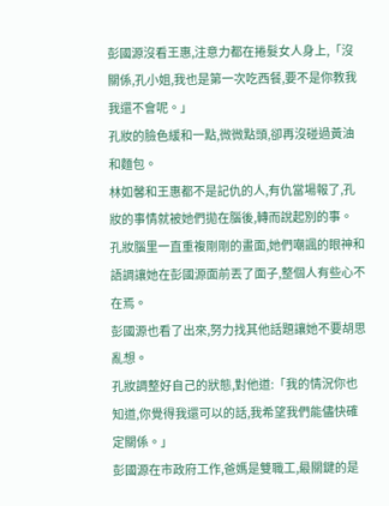彭國源沒看王惠,注意力都在捲髮女人身上,「沒關係,孔小姐,我也是第一次吃西餐,要不是你教我我還不會呢。」
孔妝的臉色緩和一點,微微點頭,卻再沒碰過黃油和麵包。
林如馨和王惠都不是記仇的人,有仇當場報了,孔妝的事情就被她們拋在腦後,轉而說起別的事。
孔妝腦里一直重複剛剛的畫面,她們嘲諷的眼神和語調讓她在彭國源面前丟了面子,整個人有些心不在焉。
彭國源也看了出來,努力找其他話題讓她不要胡思亂想。
孔妝調整好自己的狀態,對他道:「我的情況你也知道,你覺得我還可以的話,我希望我們能儘快確定關係。」
彭國源在市政府工作,爸媽是雙職工,最關鍵的是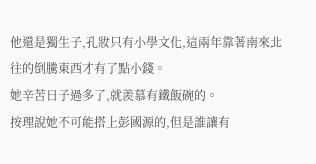他還是獨生子,孔妝只有小學文化,這兩年靠著南來北往的倒騰東西才有了點小錢。
她辛苦日子過多了,就羨慕有鐵飯碗的。
按理說她不可能搭上彭國源的,但是誰讓有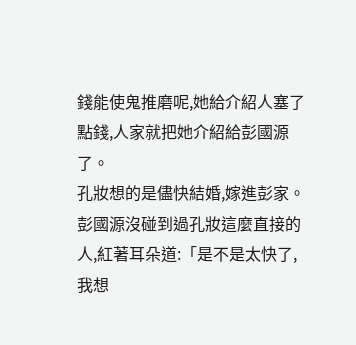錢能使鬼推磨呢,她給介紹人塞了點錢,人家就把她介紹給彭國源了。
孔妝想的是儘快結婚,嫁進彭家。
彭國源沒碰到過孔妝這麼直接的人,紅著耳朵道:「是不是太快了,我想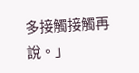多接觸接觸再說。」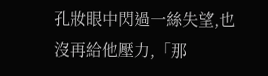孔妝眼中閃過一絲失望,也沒再給他壓力,「那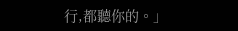行,都聽你的。」